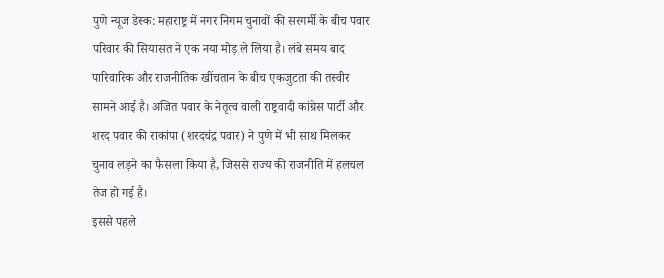पुणे न्यूज डेस्क: महाराष्ट्र में नगर निगम चुनावों की सरगर्मी के बीच पवार परिवार की सियासत ने एक नया मोड़ ले लिया है। लंबे समय बाद पारिवारिक और राजनीतिक खींचतान के बीच एकजुटता की तस्वीर सामने आई है। अजित पवार के नेतृत्व वाली राष्ट्रवादी कांग्रेस पार्टी और शरद पवार की राकांपा (शरदचंद्र पवार) ने पुणे में भी साथ मिलकर चुनाव लड़ने का फैसला किया है, जिससे राज्य की राजनीति में हलचल तेज हो गई है।
इससे पहले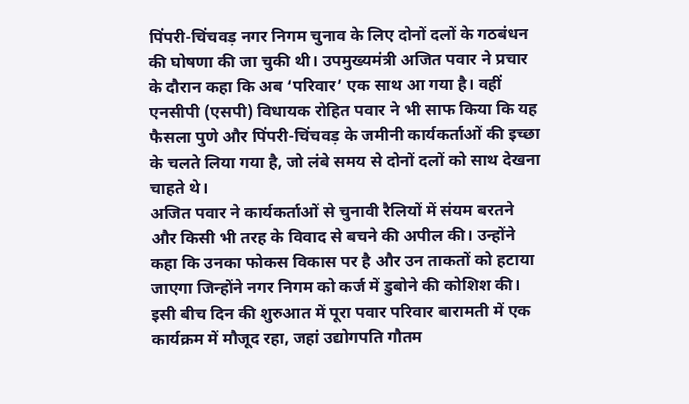पिंपरी-चिंचवड़ नगर निगम चुनाव के लिए दोनों दलों के गठबंधन की घोषणा की जा चुकी थी। उपमुख्यमंत्री अजित पवार ने प्रचार के दौरान कहा कि अब ‘परिवार’ एक साथ आ गया है। वहीं एनसीपी (एसपी) विधायक रोहित पवार ने भी साफ किया कि यह फैसला पुणे और पिंपरी-चिंचवड़ के जमीनी कार्यकर्ताओं की इच्छा के चलते लिया गया है, जो लंबे समय से दोनों दलों को साथ देखना चाहते थे।
अजित पवार ने कार्यकर्ताओं से चुनावी रैलियों में संयम बरतने और किसी भी तरह के विवाद से बचने की अपील की। उन्होंने कहा कि उनका फोकस विकास पर है और उन ताकतों को हटाया जाएगा जिन्होंने नगर निगम को कर्ज में डुबोने की कोशिश की। इसी बीच दिन की शुरुआत में पूरा पवार परिवार बारामती में एक कार्यक्रम में मौजूद रहा, जहां उद्योगपति गौतम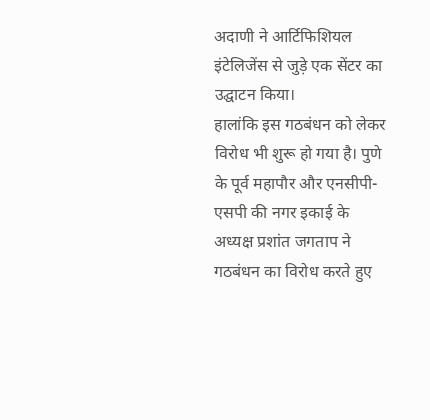अदाणी ने आर्टिफिशियल इंटेलिजेंस से जुड़े एक सेंटर का उद्घाटन किया।
हालांकि इस गठबंधन को लेकर विरोध भी शुरू हो गया है। पुणे के पूर्व महापौर और एनसीपी-एसपी की नगर इकाई के अध्यक्ष प्रशांत जगताप ने गठबंधन का विरोध करते हुए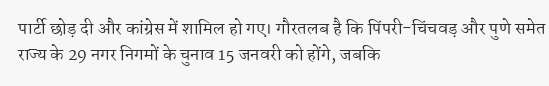पार्टी छोड़ दी और कांग्रेस में शामिल हो गए। गौरतलब है कि पिंपरी-चिंचवड़ और पुणे समेत राज्य के 29 नगर निगमों के चुनाव 15 जनवरी को होंगे, जबकि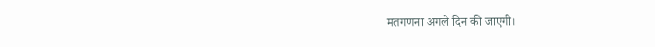मतगणना अगले दिन की जाएगी।